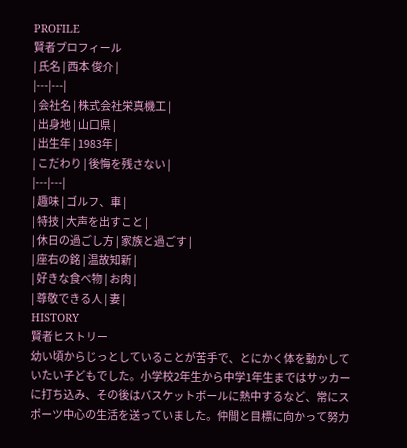PROFILE
賢者プロフィール
| 氏名 | 西本 俊介 |
|---|---|
| 会社名 | 株式会社栄真機工 |
| 出身地 | 山口県 |
| 出生年 | 1983年 |
| こだわり | 後悔を残さない |
|---|---|
| 趣味 | ゴルフ、車 |
| 特技 | 大声を出すこと |
| 休日の過ごし方 | 家族と過ごす |
| 座右の銘 | 温故知新 |
| 好きな食べ物 | お肉 |
| 尊敬できる人 | 妻 |
HISTORY
賢者ヒストリー
幼い頃からじっとしていることが苦手で、とにかく体を動かしていたい子どもでした。小学校2年生から中学1年生まではサッカーに打ち込み、その後はバスケットボールに熱中するなど、常にスポーツ中心の生活を送っていました。仲間と目標に向かって努力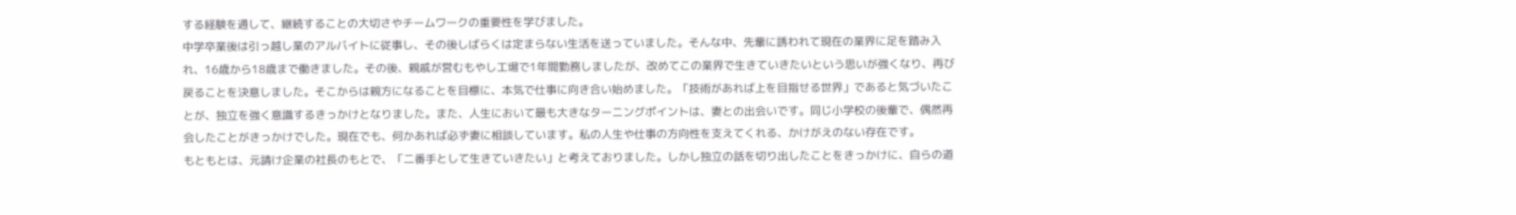する経験を通して、継続することの大切さやチームワークの重要性を学びました。
中学卒業後は引っ越し業のアルバイトに従事し、その後しばらくは定まらない生活を送っていました。そんな中、先輩に誘われて現在の業界に足を踏み入れ、16歳から18歳まで働きました。その後、親戚が営むもやし工場で1年間勤務しましたが、改めてこの業界で生きていきたいという思いが強くなり、再び戻ることを決意しました。そこからは親方になることを目標に、本気で仕事に向き合い始めました。「技術があれば上を目指せる世界」であると気づいたことが、独立を強く意識するきっかけとなりました。また、人生において最も大きなターニングポイントは、妻との出会いです。同じ小学校の後輩で、偶然再会したことがきっかけでした。現在でも、何かあれば必ず妻に相談しています。私の人生や仕事の方向性を支えてくれる、かけがえのない存在です。
もともとは、元請け企業の社長のもとで、「二番手として生きていきたい」と考えておりました。しかし独立の話を切り出したことをきっかけに、自らの道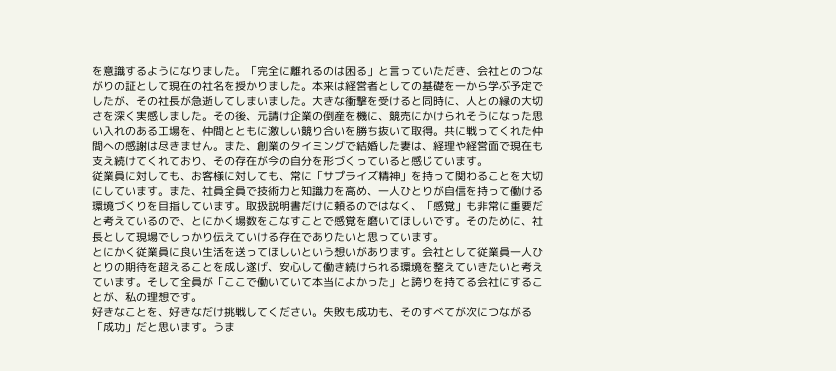を意識するようになりました。「完全に離れるのは困る」と言っていただき、会社とのつながりの証として現在の社名を授かりました。本来は経営者としての基礎を一から学ぶ予定でしたが、その社長が急逝してしまいました。大きな衝撃を受けると同時に、人との縁の大切さを深く実感しました。その後、元請け企業の倒産を機に、競売にかけられそうになった思い入れのある工場を、仲間とともに激しい競り合いを勝ち抜いて取得。共に戦ってくれた仲間への感謝は尽きません。また、創業のタイミングで結婚した妻は、経理や経営面で現在も支え続けてくれており、その存在が今の自分を形づくっていると感じています。
従業員に対しても、お客様に対しても、常に「サプライズ精神」を持って関わることを大切にしています。また、社員全員で技術力と知識力を高め、一人ひとりが自信を持って働ける環境づくりを目指しています。取扱説明書だけに頼るのではなく、「感覚」も非常に重要だと考えているので、とにかく場数をこなすことで感覚を磨いてほしいです。そのために、社長として現場でしっかり伝えていける存在でありたいと思っています。
とにかく従業員に良い生活を送ってほしいという想いがあります。会社として従業員一人ひとりの期待を超えることを成し遂げ、安心して働き続けられる環境を整えていきたいと考えています。そして全員が「ここで働いていて本当によかった」と誇りを持てる会社にすることが、私の理想です。
好きなことを、好きなだけ挑戦してください。失敗も成功も、そのすべてが次につながる「成功」だと思います。うま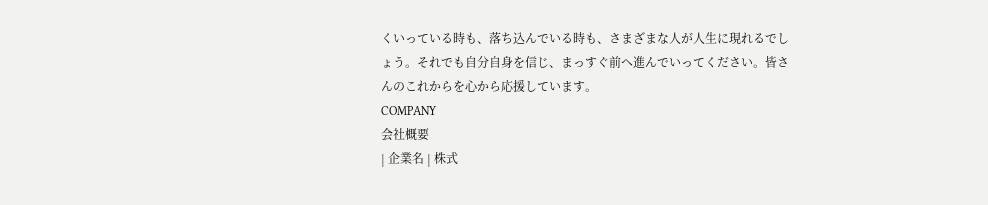くいっている時も、落ち込んでいる時も、さまざまな人が人生に現れるでしょう。それでも自分自身を信じ、まっすぐ前へ進んでいってください。皆さんのこれからを心から応援しています。
COMPANY
会社概要
| 企業名 | 株式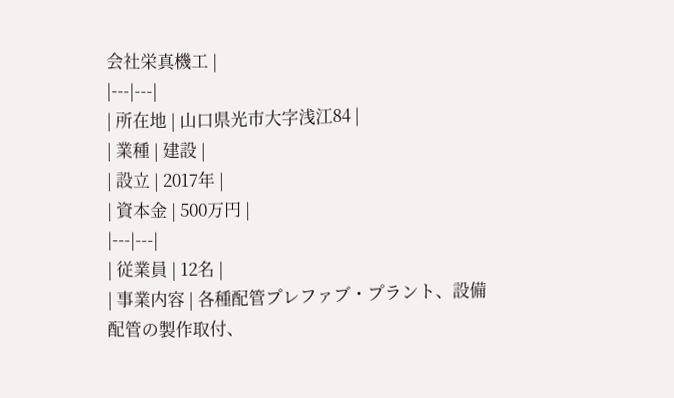会社栄真機工 |
|---|---|
| 所在地 | 山口県光市大字浅江84 |
| 業種 | 建設 |
| 設立 | 2017年 |
| 資本金 | 500万円 |
|---|---|
| 従業員 | 12名 |
| 事業内容 | 各種配管プレファブ・プラント、設備配管の製作取付、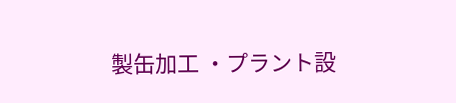製缶加工 ・プラント設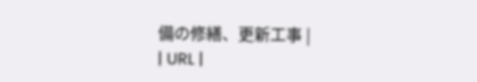備の修繕、更新工事 |
| URL |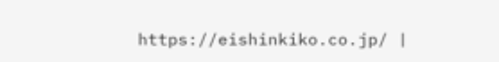https://eishinkiko.co.jp/ |